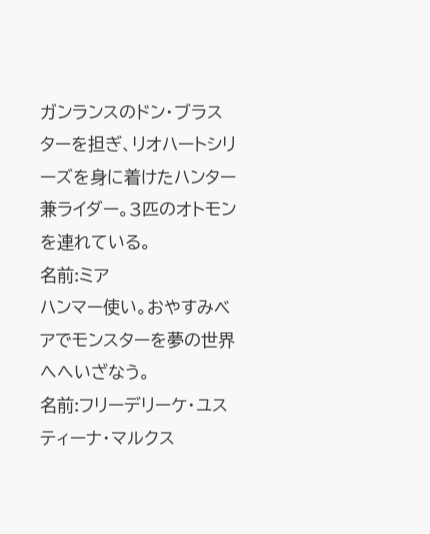ガンランスのドン・ブラスターを担ぎ、リオハートシリーズを身に着けたハンター兼ライダー。3匹のオトモンを連れている。
名前:ミア
ハンマー使い。おやすみベアでモンスターを夢の世界へへいざなう。
名前:フリーデリーケ・ユスティーナ・マルクス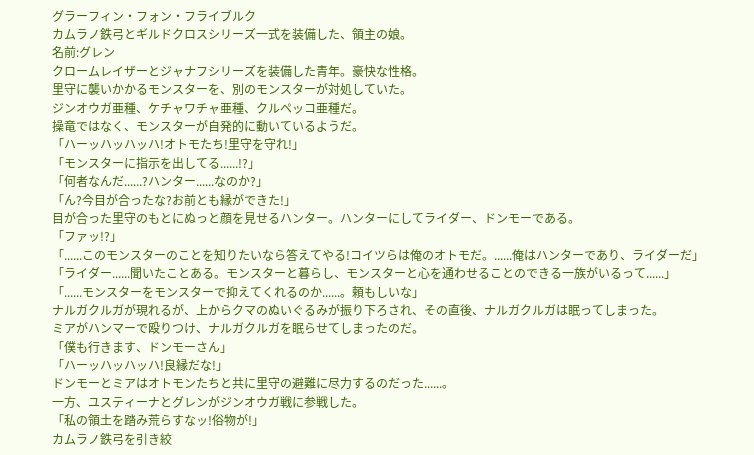グラーフィン・フォン・フライブルク
カムラノ鉄弓とギルドクロスシリーズ一式を装備した、領主の娘。
名前:グレン
クロームレイザーとジャナフシリーズを装備した青年。豪快な性格。
里守に襲いかかるモンスターを、別のモンスターが対処していた。
ジンオウガ亜種、ケチャワチャ亜種、クルペッコ亜種だ。
操竜ではなく、モンスターが自発的に動いているようだ。
「ハーッハッハッハ!オトモたち!里守を守れ!」
「モンスターに指示を出してる......!?」
「何者なんだ......?ハンター......なのか?」
「ん?今目が合ったな?お前とも縁ができた!」
目が合った里守のもとにぬっと顔を見せるハンター。ハンターにしてライダー、ドンモーである。
「ファッ!?」
「......このモンスターのことを知りたいなら答えてやる!コイツらは俺のオトモだ。......俺はハンターであり、ライダーだ」
「ライダー......聞いたことある。モンスターと暮らし、モンスターと心を通わせることのできる一族がいるって......」
「......モンスターをモンスターで抑えてくれるのか......。頼もしいな」
ナルガクルガが現れるが、上からクマのぬいぐるみが振り下ろされ、その直後、ナルガクルガは眠ってしまった。
ミアがハンマーで殴りつけ、ナルガクルガを眠らせてしまったのだ。
「僕も行きます、ドンモーさん」
「ハーッハッハッハ!良縁だな!」
ドンモーとミアはオトモンたちと共に里守の避難に尽力するのだった......。
一方、ユスティーナとグレンがジンオウガ戦に参戦した。
「私の領土を踏み荒らすなッ!俗物が!」
カムラノ鉄弓を引き絞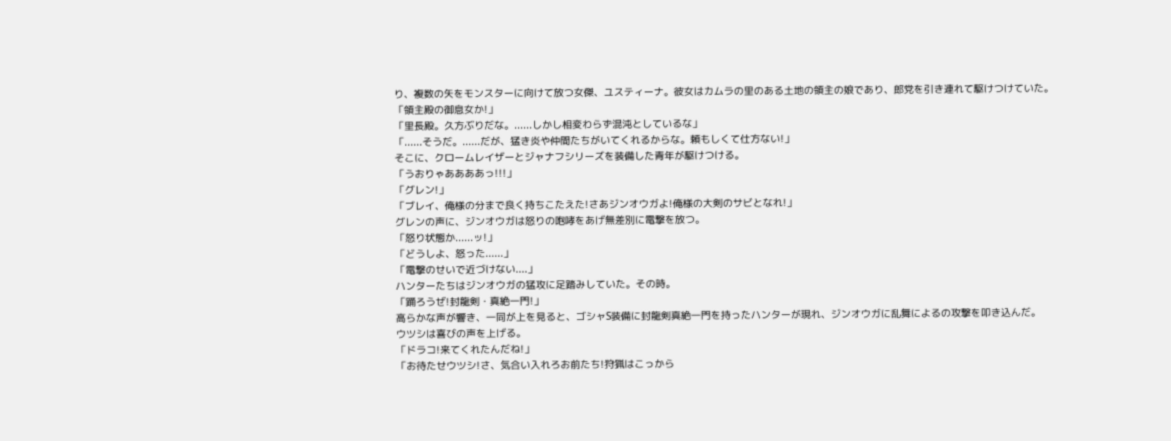り、複数の矢をモンスターに向けて放つ女傑、ユスティーナ。彼女はカムラの里のある土地の領主の娘であり、郎党を引き連れて駆けつけていた。
「領主殿の御息女か!」
「里長殿。久方ぶりだな。......しかし相変わらず混沌としているな」
「......そうだ。......だが、猛き炎や仲間たちがいてくれるからな。頼もしくて仕方ない!」
そこに、クロームレイザーとジャナフシリーズを装備した青年が駆けつける。
「うおりゃああああっ!!!」
「グレン!」
「ブレイ、俺様の分まで良く持ちこたえた!さあジンオウガよ!俺様の大剣のサビとなれ!」
グレンの声に、ジンオウガは怒りの咆哮をあげ無差別に電撃を放つ。
「怒り状態か......ッ!」
「どうしよ、怒った......」
「電撃のせいで近づけない....」
ハンターたちはジンオウガの猛攻に足踏みしていた。その時。
「踊ろうぜ!封龍剣・真絶一門!」
高らかな声が響き、一同が上を見ると、ゴシャS装備に封龍剣真絶一門を持ったハンターが現れ、ジンオウガに乱舞によるの攻撃を叩き込んだ。
ウツシは喜びの声を上げる。
「ドラコ!来てくれたんだね!」
「お待たせウツシ!さ、気合い入れろお前たち!狩猟はこっから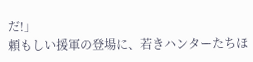だ!」
頼もしい援軍の登場に、若きハンターたちほ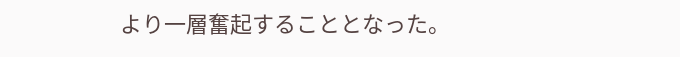より一層奮起することとなった。